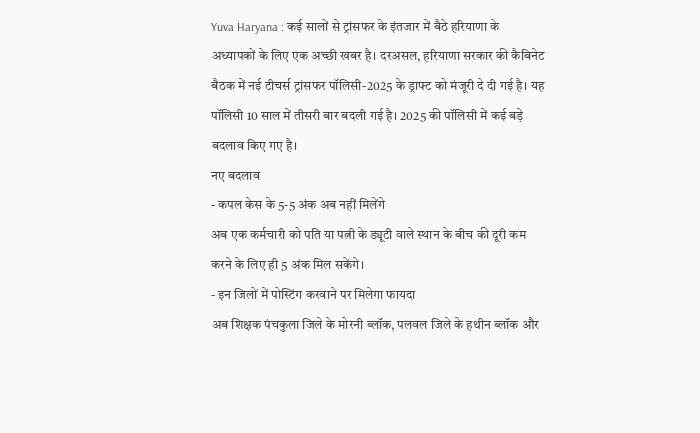Yuva Haryana : कई सालों से ट्रांसफर के इंतजार में बैठे हरियाणा के अध्यापकों के लिए एक अच्छी खबर है। दरअसल, हरियाणा सरकार की कैबिनेट बैठक में नई टीचर्स ट्रांसफर पॉलिसी-2025 के ड्राफ्ट को मंजूरी दे दी गई है। यह पॉलिसी 10 साल में तीसरी बार बदली गई है। 2025 की पॉलिसी में कई बड़े बदलाव किए गए है।
नए बदलाव
- कपल केस के 5-5 अंक अब नहीं मिलेंगे
अब एक कर्मचारी को पति या पत्नी के ड्यूटी वाले स्थान के बीच की दूरी कम करने के लिए ही 5 अंक मिल सकेंगे।
- इन जिलों में पोस्टिंग करवाने पर मिलेगा फायदा
अब शिक्षक पंचकुला जिले के मोरनी ब्लॉक, पलवल जिले के हथीन ब्लॉक और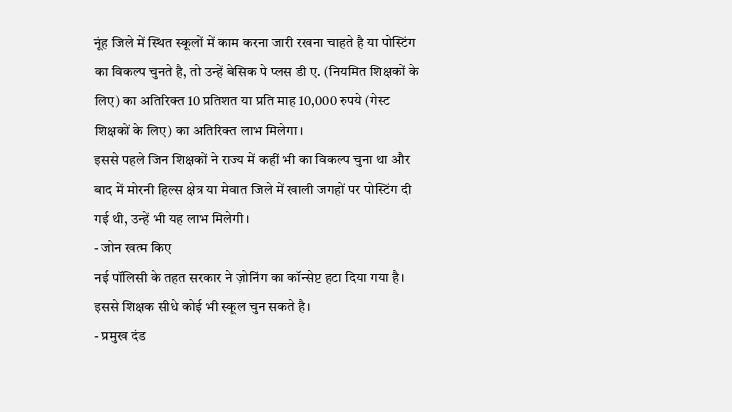नूंह जिले में स्थित स्कूलों में काम करना जारी रखना चाहते है या पोस्टिंग का विकल्प चुनते है, तो उन्हें बेसिक पे प्लस डी ए. (नियमित शिक्षकों के लिए) का अतिरिक्त 10 प्रतिशत या प्रति माह 10,000 रुपये (गेस्ट शिक्षकों के लिए) का अतिरिक्त लाभ मिलेगा।
इससे पहले जिन शिक्षकों ने राज्य में कहीं भी का विकल्प चुना था और बाद में मोरनी हिल्स क्षेत्र या मेवात जिले में खाली जगहों पर पोस्टिंग दी गई थी, उन्हें भी यह लाभ मिलेगी।
- जोन खत्म किए
नई पॉलिसी के तहत सरकार ने ज़ोनिंग का कॉन्सेप्ट हटा दिया गया है। इससे शिक्षक सीधे कोई भी स्कूल चुन सकते है।
- प्रमुख दंड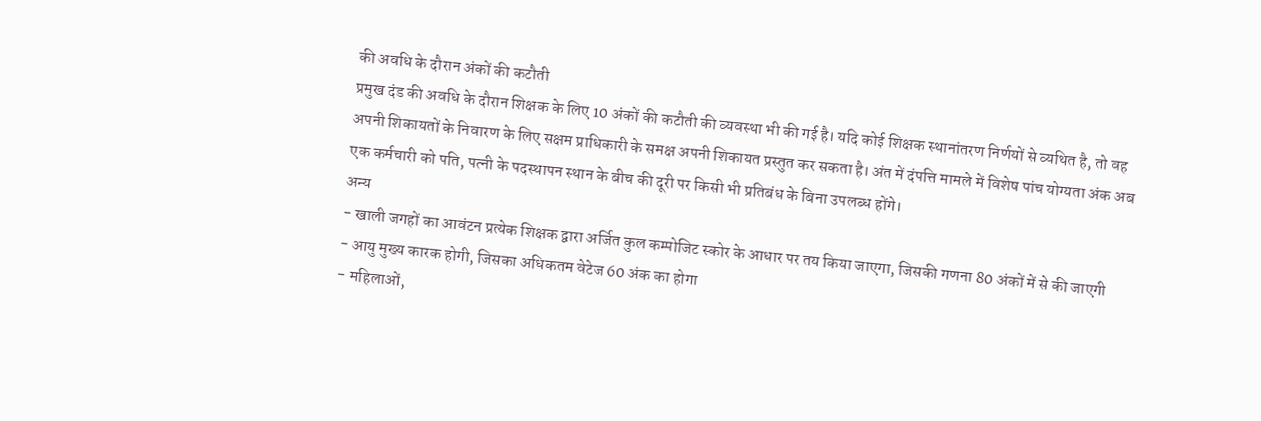की अवधि के दौरान अंकों की कटौती
प्रमुख दंड की अवधि के दौरान शिक्षक के लिए 10 अंकों की कटौती की व्यवस्था भी की गई है। यदि कोई शिक्षक स्थानांतरण निर्णयों से व्यथित है, तो वह अपनी शिकायतों के निवारण के लिए सक्षम प्राधिकारी के समक्ष अपनी शिकायत प्रस्तुत कर सकता है। अंत में दंपत्ति मामले में विशेष पांच योग्यता अंक अब एक कर्मचारी को पति, पत्नी के पदस्थापन स्थान के बीच की दूरी पर किसी भी प्रतिबंध के बिना उपलब्ध होंगे।
अन्य
- खाली जगहों का आवंटन प्रत्येक शिक्षक द्वारा अर्जित कुल कम्पोजिट स्कोर के आधार पर तय किया जाएगा, जिसकी गणना 80 अंकों में से की जाएगी
- आयु मुख्य कारक होगी, जिसका अधिकतम वेटेज 60 अंक का होगा
- महिलाओं,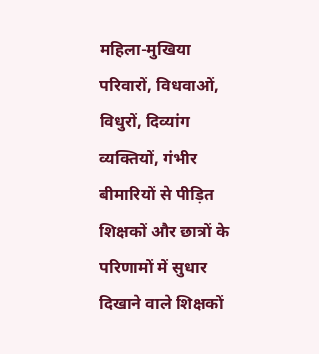महिला-मुखिया परिवारों, विधवाओं, विधुरों, दिव्यांग व्यक्तियों, गंभीर बीमारियों से पीड़ित शिक्षकों और छात्रों के परिणामों में सुधार दिखाने वाले शिक्षकों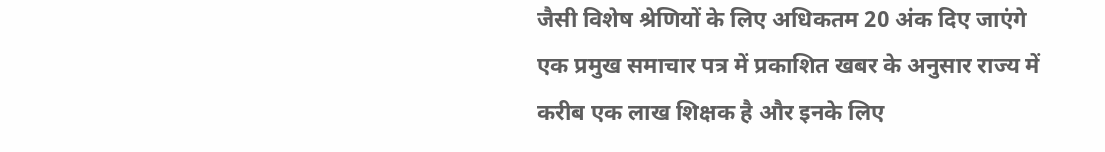जैसी विशेष श्रेणियों के लिए अधिकतम 20 अंक दिए जाएंगे
एक प्रमुख समाचार पत्र में प्रकाशित खबर के अनुसार राज्य में करीब एक लाख शिक्षक है और इनके लिए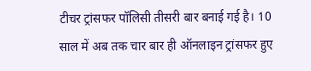टीचर ट्रांसफर पॉलिसी तीसरी बार बनाई गई है। 10 साल में अब तक चार बार ही ऑनलाइन ट्रांसफर हुए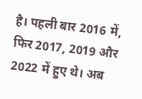है। पहली बार 2016 में, फिर 2017, 2019 और 2022 में हुए थे। अब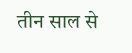तीन साल से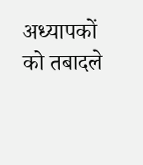अध्यापकों को तबादले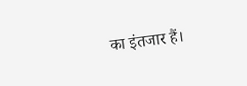का इंतजार हैं।